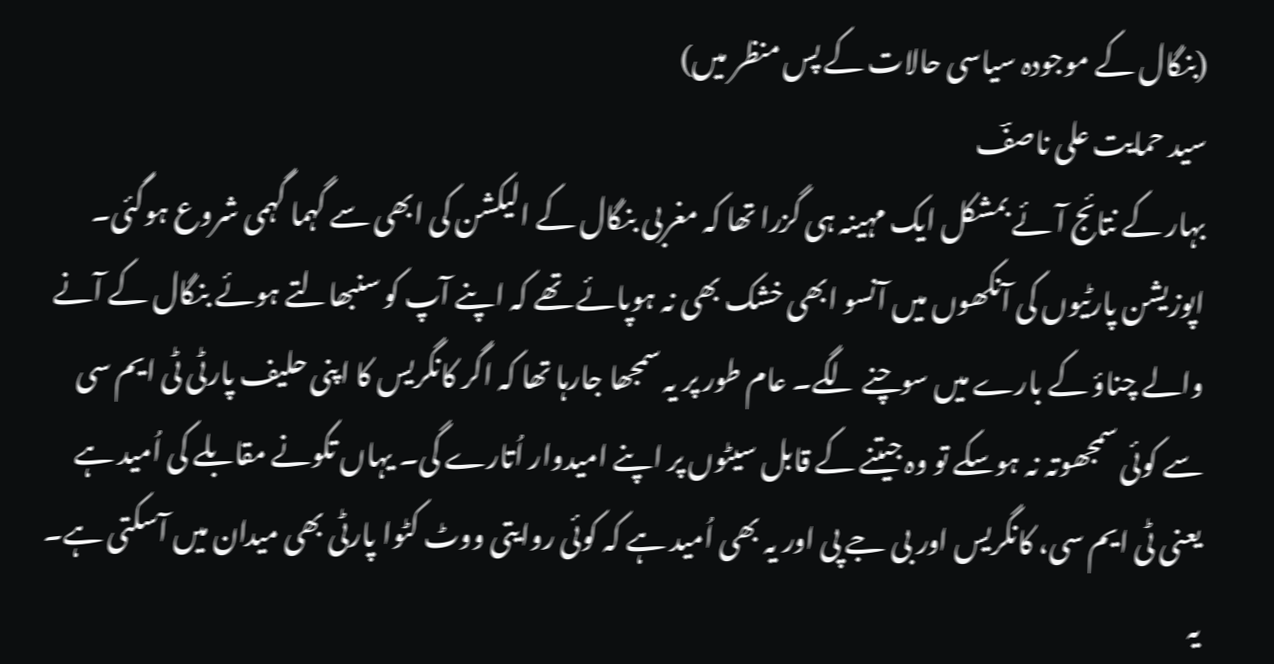(بنگال کے موجودہ سیاسی حالات کے پس منظر میں)
سید حمایت علی ناصفؔ
بہار کے نتائج آئے بمشکل ایک مہینہ ہی گزرا تھا کہ مغربی بنگال کے الیکشن کی ابھی سے گہما گہمی شروع ہوگئی۔ اپوزیشن پارٹیوں کی آنکھوں میں آنسو ابھی خشک بھی نہ ہوپائے تھے کہ اپنے آپ کو سنبھالتے ہوئے بنگال کے آنے والے چناؤ کے بارے میں سوچنے لگے۔ عام طور پر یہ سمجھا جارہا تھا کہ اگر کانگریس کا اپنی حلیف پارٹی ٹی ایم سی سے کوئی سمجھوتہ نہ ہوسکے تو وہ جیتنے کے قابل سیٹوں پر اپنے امیدوار اُتارے گی۔ یہاں تکونے مقابلے کی اُمید ہے یعنی ٹی ایم سی، کانگریس اور بی جے پی اور یہ بھی اُمید ہے کہ کوئی روایتی ووٹ کٹوا پارٹی بھی میدان میں آسکتی ہے۔ یہ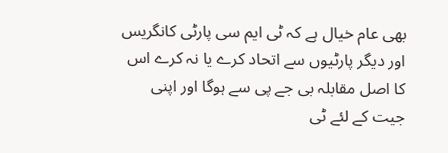بھی عام خیال ہے کہ ٹی ایم سی پارٹی کانگریس اور دیگر پارٹیوں سے اتحاد کرے یا نہ کرے اس کا اصل مقابلہ بی جے پی سے ہوگا اور اپنی جیت کے لئے ٹی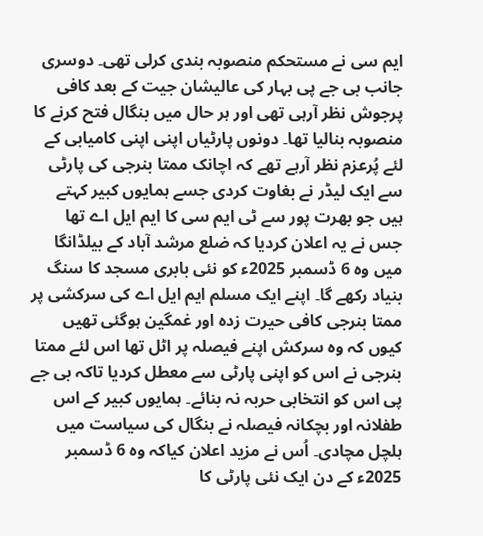ایم سی نے مستحکم منصوبہ بندی کرلی تھی۔ دوسری جانب بی جے پی بہار کی عالیشان جیت کے بعد کافی پرجوش نظر آرہی تھی اور ہر حال میں بنگال فتح کرنے کا منصوبہ بنالیا تھا۔ دونوں پارٹیاں اپنی اپنی کامیابی کے لئے پُرعزم نظر آرہے تھے کہ اچانک ممتا بنرجی کی پارٹی سے ایک لیڈر نے بغاوت کردی جسے ہمایوں کبیر کہتے ہیں جو بھرت پور سے ٹی ایم سی کا ایم ایل اے تھا جس نے یہ اعلان کردیا کہ ضلع مرشد آباد کے بیلڈانگا میں وہ 6 ڈسمبر 2025ء کو نئی بابری مسجد کا سنگ بنیاد رکھے گا۔ اپنے ایک مسلم ایم ایل اے کی سرکشی پر ممتا بنرجی کافی حیرت زدہ اور غمگین ہوگئی تھیں کیوں کہ وہ سرکش اپنے فیصلہ پر اٹل تھا اس لئے ممتا بنرجی نے اس کو اپنی پارٹی سے معطل کردیا تاکہ بی جے پی اس کو انتخابی حربہ نہ بنائے۔ ہمایوں کبیر کے اس طفلانہ اور بچکانہ فیصلہ نے بنگال کی سیاست میں ہلچل مچادی۔ اُس نے مزید اعلان کیاکہ وہ 6 ڈسمبر 2025ء کے دن ایک نئی پارٹی کا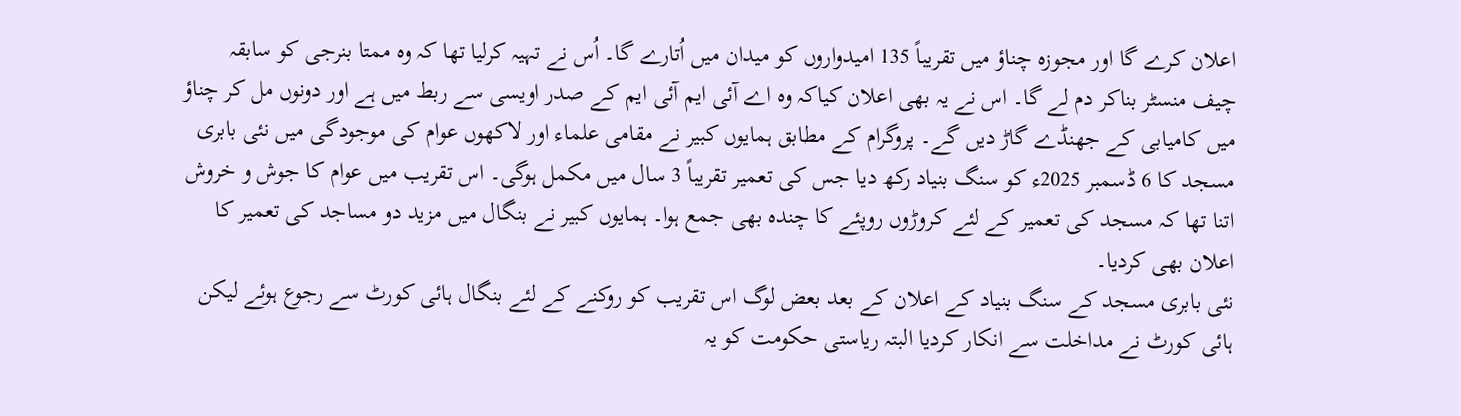اعلان کرے گا اور مجوزہ چناؤ میں تقریباً 135 امیدواروں کو میدان میں اُتارے گا۔ اُس نے تہیہ کرلیا تھا کہ وہ ممتا بنرجی کو سابقہ چیف منسٹر بناکر دم لے گا۔ اس نے یہ بھی اعلان کیاکہ وہ اے آئی ایم آئی ایم کے صدر اویسی سے ربط میں ہے اور دونوں مل کر چناؤ میں کامیابی کے جھنڈے گاڑ دیں گے۔ پروگرام کے مطابق ہمایوں کبیر نے مقامی علماء اور لاکھوں عوام کی موجودگی میں نئی بابری مسجد کا 6 ڈسمبر 2025ء کو سنگ بنیاد رکھ دیا جس کی تعمیر تقریباً 3 سال میں مکمل ہوگی۔ اس تقریب میں عوام کا جوش و خروش اتنا تھا کہ مسجد کی تعمیر کے لئے کروڑوں روپئے کا چندہ بھی جمع ہوا۔ ہمایوں کبیر نے بنگال میں مزید دو مساجد کی تعمیر کا اعلان بھی کردیا۔
نئی بابری مسجد کے سنگ بنیاد کے اعلان کے بعد بعض لوگ اس تقریب کو روکنے کے لئے بنگال ہائی کورٹ سے رجوع ہوئے لیکن ہائی کورٹ نے مداخلت سے انکار کردیا البتہ ریاستی حکومت کو یہ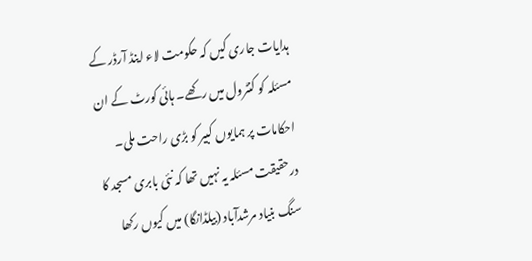ہدایات جاری کیں کہ حکومت لاء اینڈ آرڈر کے مسئلہ کو کنٹرول میں رکھے۔ ہائی کورٹ کے ان احکامات پر ہمایوں کبیر کو بڑی راحت ملی۔ درحقیقت مسئلہ یہ نہیں تھا کہ نئی بابری مسجد کا سنگ بنیاد مرشدآباد (بیلڈانگا) میں کیوں رکھا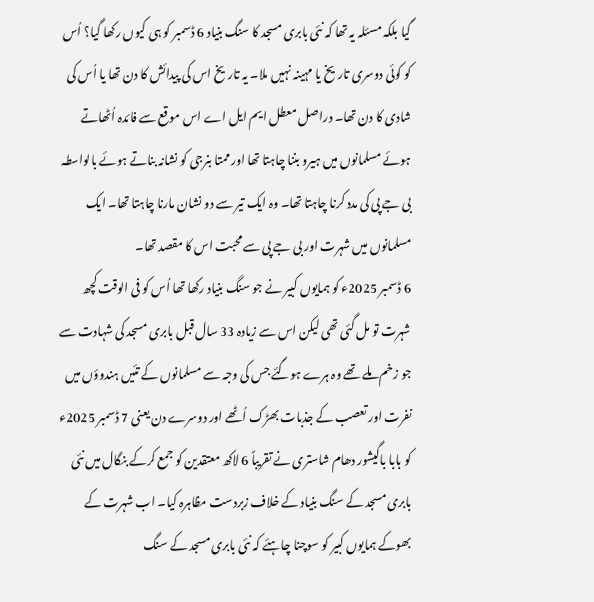گیا بلکہ مسئلہ یہ تھا کہ نئی بابری مسجد کا سنگ بنیاد 6 ڈسمبر کو ہی کیوں رکھا گیا؟ اُس کو کوئی دوسری تاریخ یا مہینہ نہیں ملا۔ یہ تاریخ اس کی پیدائش کا دن تھا یا اُس کی شادی کا دن تھا۔ دراصل معطل ایم ایل اے اس موقع سے فائدہ اُٹھاتے ہوئے مسلمانوں میں ہیرو بننا چاہتا تھا اور ممتا بنرجی کو نشانہ بناتے ہوئے بالواسطہ بی جے پی کی مدد کرنا چاہتا تھا۔ وہ ایک تیر سے دو نشان مارنا چاہتا تھا۔ ایک مسلمانوں میں شہرت اور بی جے پی سے محبت اس کا مقصد تھا۔
6 ڈسمبر 2025ء کو ہمایوں کبیر نے جو سنگ بنیاد رکھا تھا اُس کو فی الوقت کچھ شہرت تو مل گئی تھی لیکن اس سے زیادہ 33 سال قبل بابری مسجد کی شہادت سے جو زخم ملے تھے وہ ہرے ہوگئے جس کی وجہ سے مسلمانوں کے تئیں ہندوؤں میں نفرت اور تعصب کے جذبات بھڑک اُٹھے اور دوسرے دن یعنی 7 ڈسمبر 2025ء کو بابا باگیشور دھام شاستری نے تقریباً 6 لاکھ معتقدین کو جمع کرکے بنگال میں نئی بابری مسجد کے سنگ بنیاد کے خلاف زبردست مظاہرہ کیا۔ اب شہرت کے بھوکے ہمایوں کبیر کو سوچنا چاہئے کہ نئی بابری مسجد کے سنگ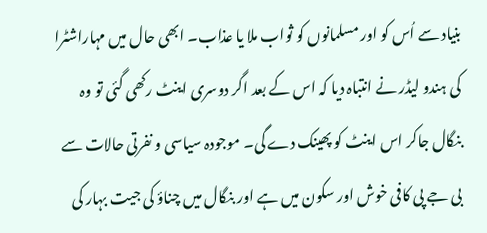بنیاد سے اُس کو اور مسلمانوں کو ثواب ملا یا عذاب۔ ابھی حال میں مہاراشٹرا کی ہندو لیڈر نے انتباہ دیا کہ اس کے بعد اگر دوسری اینٹ رکھی گئی تو وہ بنگال جاکر اس اینٹ کو پھینک دے گی۔ موجودہ سیاسی و نفرتی حالات سے بی جے پی کافی خوش اور سکون میں ہے اور بنگال میں چناؤ کی جیت بہار کی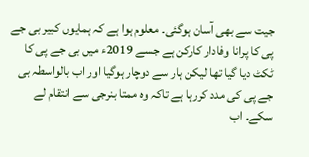جیت سے بھی آسان ہوگئی۔ معلوم ہوا ہے کہ ہمایوں کبیر بی جے پی کا پرانا وفادار کارکن ہے جسے 2019ء میں بی جے پی کا ٹکٹ دیا گیا تھا لیکن ہار سے دوچار ہوگیا اور اب بالواسطہ بی جے پی کی مدد کررہا ہے تاکہ وہ ممتا بنرجی سے انتقام لے سکے۔ اب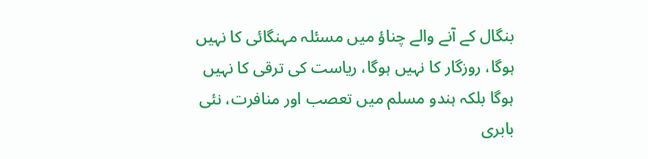بنگال کے آنے والے چناؤ میں مسئلہ مہنگائی کا نہیں ہوگا، روزگار کا نہیں ہوگا، ریاست کی ترقی کا نہیں ہوگا بلکہ ہندو مسلم میں تعصب اور منافرت، نئی بابری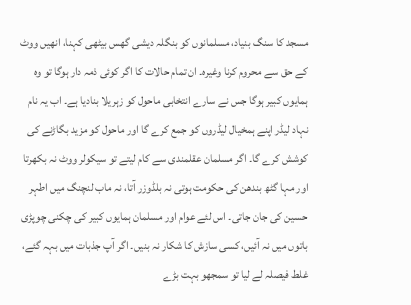مسجد کا سنگ بنیاد، مسلمانوں کو بنگلہ دیشی گھس بیٹھی کہنا، انھیں ووٹ کے حق سے محروم کرنا وغیرہ۔ ان تمام حالات کا اگر کوئی ذمہ دار ہوگا تو وہ ہمایوں کبیر ہوگا جس نے سارے انتخابی ماحول کو زہریلا بنادیا ہے۔ اب یہ نام نہاد لیڈر اپنے ہمخیال لیڈروں کو جمع کرے گا اور ماحول کو مزید بگاڑنے کی کوشش کرے گا۔ اگر مسلمان عقلمندی سے کام لیتے تو سیکولر ووٹ نہ بکھرتا اور مہا گٹھ بندھن کی حکومت ہوتی نہ بلڈوزر آتا، نہ ماب لنچنگ میں اطہر حسین کی جان جاتی۔ اس لئے عوام اور مسلمان ہمایوں کبیر کی چکنی چوپڑی باتوں میں نہ آئیں، کسی سازش کا شکار نہ بنیں۔ اگر آپ جذبات میں بہہ گئے، غلط فیصلہ لے لیا تو سمجھو بہت بڑے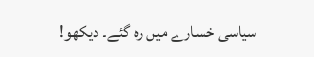سیاسی خسارے میں رہ گئے۔ دیکھو!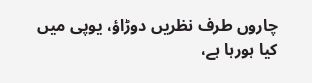چاروں طرف نظریں دوڑاؤ، یوپی میں کیا ہورہا ہے،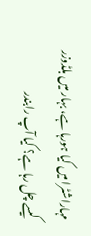مہاراشٹرا میں کیا ہورہا ہے، بہار میں بلڈوزر کیسے چل رہا ہے؟ کیا آپ رابندر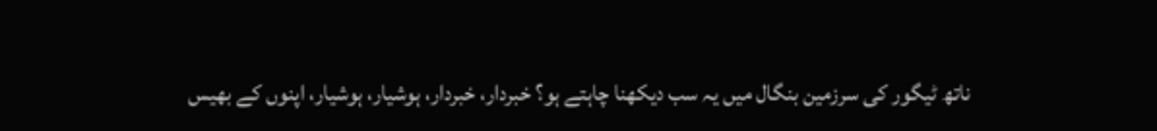ناتھ ٹیگور کی سرزمین بنگال میں یہ سب دیکھنا چاہتے ہو؟ خبردار، خبردار، ہوشیار، ہوشیار، اپنوں کے بھیس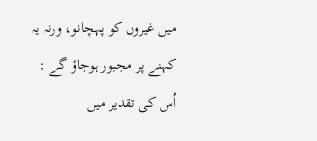میں غیروں کو پہچانو، ورنہ یہ کہنے پر مجبور ہوجاؤ گے :
اُس کی تقدیر میں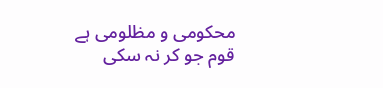محکومی و مظلومی ہے
قوم جو کر نہ سکی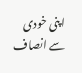اپنی خودی سے انصاف